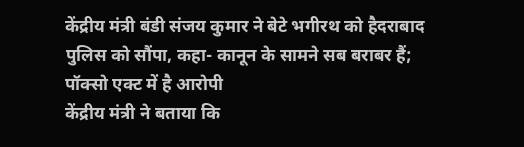केंद्रीय मंत्री बंडी संजय कुमार ने बेटे भगीरथ को हैदराबाद पुलिस को सौंपा, कहा- कानून के सामने सब बराबर हैं; पॉक्सो एक्ट में है आरोपी
केंद्रीय मंत्री ने बताया कि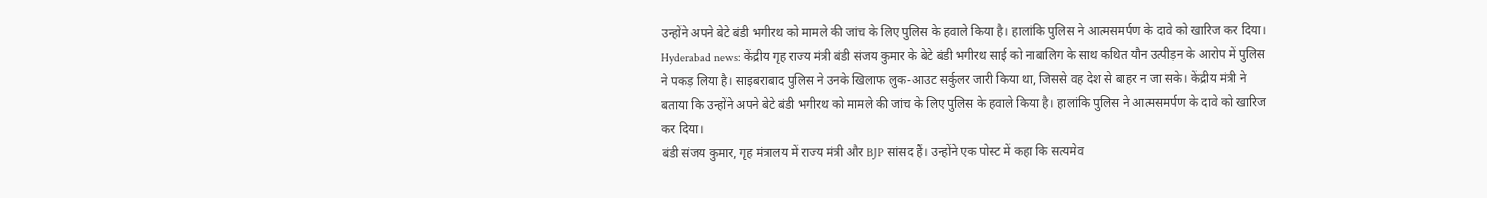उन्होंने अपने बेटे बंडी भगीरथ को मामले की जांच के लिए पुलिस के हवाले किया है। हालांकि पुलिस ने आत्मसमर्पण के दावे को खारिज कर दिया।
Hyderabad news: केंद्रीय गृह राज्य मंत्री बंडी संजय कुमार के बेटे बंडी भगीरथ साई को नाबालिग के साथ कथित यौन उत्पीड़न के आरोप में पुलिस ने पकड़ लिया है। साइबराबाद पुलिस ने उनके खिलाफ लुक-आउट सर्कुलर जारी किया था, जिससे वह देश से बाहर न जा सके। केंद्रीय मंत्री ने बताया कि उन्होंने अपने बेटे बंडी भगीरथ को मामले की जांच के लिए पुलिस के हवाले किया है। हालांकि पुलिस ने आत्मसमर्पण के दावे को खारिज कर दिया।
बंडी संजय कुमार, गृह मंत्रालय में राज्य मंत्री और BJP सांसद हैं। उन्होंने एक पोस्ट में कहा कि सत्यमेव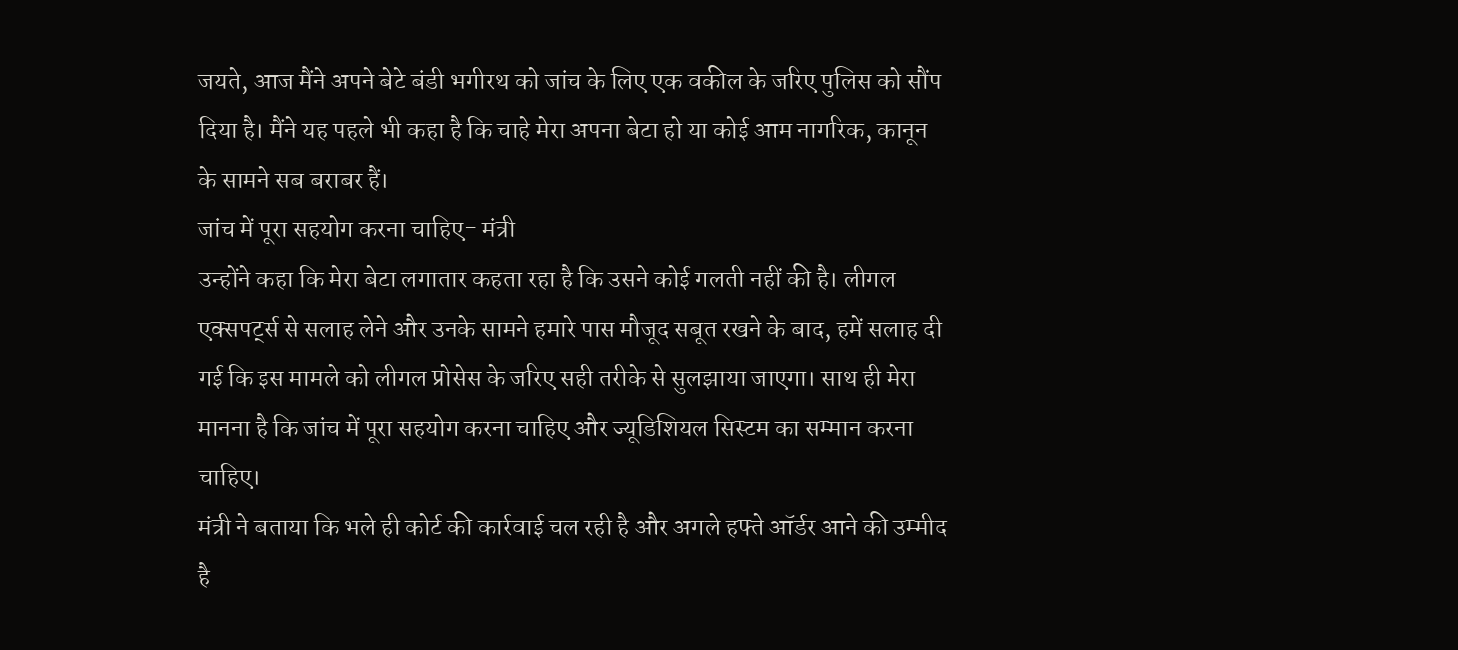जयते, आज मैंने अपने बेटे बंडी भगीरथ को जांच के लिए एक वकील के जरिए पुलिस को सौंप दिया है। मैंने यह पहले भी कहा है कि चाहे मेरा अपना बेटा हो या कोई आम नागरिक, कानून के सामने सब बराबर हैं।
जांच में पूरा सहयोग करना चाहिए- मंत्री
उन्होंने कहा कि मेरा बेटा लगातार कहता रहा है कि उसने कोई गलती नहीं की है। लीगल एक्सपर्ट्स से सलाह लेने और उनके सामने हमारे पास मौजूद सबूत रखने के बाद, हमें सलाह दी गई कि इस मामले को लीगल प्रोसेस के जरिए सही तरीके से सुलझाया जाएगा। साथ ही मेरा मानना है कि जांच में पूरा सहयोग करना चाहिए और ज्यूडिशियल सिस्टम का सम्मान करना चाहिए।
मंत्री ने बताया कि भले ही कोर्ट की कार्रवाई चल रही है और अगले हफ्ते ऑर्डर आने की उम्मीद है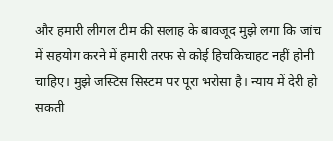और हमारी लीगल टीम की सलाह के बावजूद मुझे लगा कि जांच में सहयोग करने में हमारी तरफ से कोई हिचकिचाहट नहीं होनी चाहिए। मुझे जस्टिस सिस्टम पर पूरा भरोसा है। न्याय में देरी हो सकती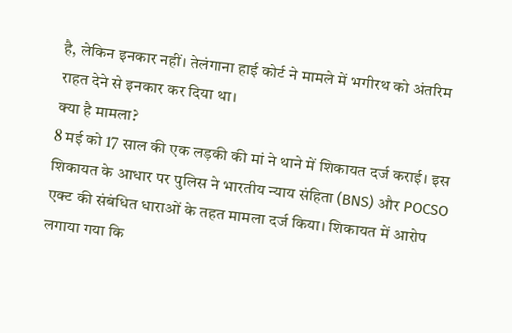है, लेकिन इनकार नहीं। तेलंगाना हाई कोर्ट ने मामले में भगीरथ को अंतरिम राहत देने से इनकार कर दिया था।
क्या है मामला?
8 मई को 17 साल की एक लड़की की मां ने थाने में शिकायत दर्ज कराई। इस शिकायत के आधार पर पुलिस ने भारतीय न्याय संहिता (BNS) और POCSO एक्ट की संबंधित धाराओं के तहत मामला दर्ज किया। शिकायत में आरोप लगाया गया कि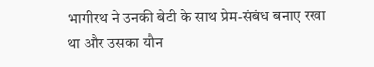भागीरथ ने उनकी बेटी के साथ प्रेम-संबंध बनाए रखा था और उसका यौन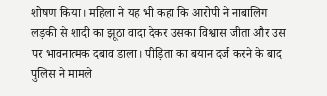शोषण किया। महिला ने यह भी कहा कि आरोपी ने नाबालिग लड़की से शादी का झूठा वादा देकर उसका विश्वास जीता और उस पर भावनात्मक दबाव डाला। पीड़िता का बयान दर्ज करने के बाद पुलिस ने मामले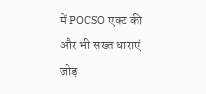में POCSO एक्ट की और भी सख्त धाराएं जोड़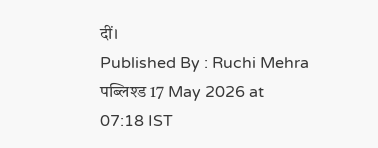दीं।
Published By : Ruchi Mehra
पब्लिश्ड 17 May 2026 at 07:18 IST